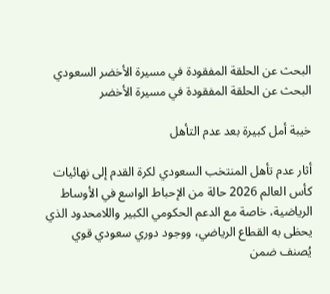البحث عن الحلقة المفقودة في مسيرة الأخضر السعودي
البحث عن الحلقة المفقودة في مسيرة الأخضر

خيبة أمل كبيرة بعد عدم التأهل

أثار عدم تأهل المنتخب السعودي لكرة القدم إلى نهائيات كأس العالم 2026 حالة من الإحباط الواسع في الأوساط الرياضية، خاصة مع الدعم الحكومي الكبير واللامحدود الذي يحظى به القطاع الرياضي، ووجود دوري سعودي قوي يُصنف ضمن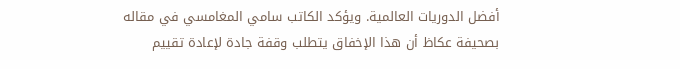أفضل الدوريات العالمية. ويؤكد الكاتب سامي المغامسي في مقاله بصحيفة عكاظ أن هذا الإخفاق يتطلب وقفة جادة لإعادة تقييم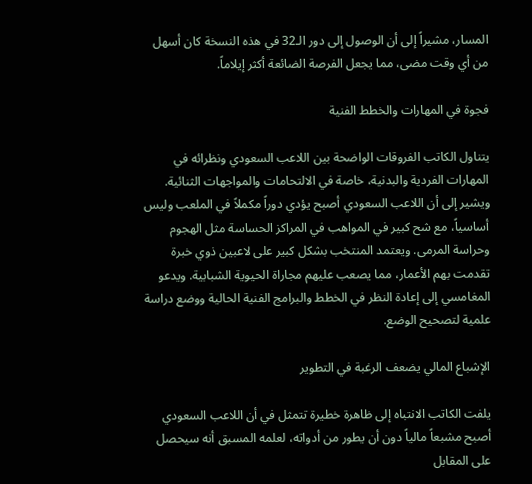المسار، مشيراً إلى أن الوصول إلى دور الـ32 في هذه النسخة كان أسهل من أي وقت مضى، مما يجعل الفرصة الضائعة أكثر إيلاماً.

فجوة في المهارات والخطط الفنية

يتناول الكاتب الفروقات الواضحة بين اللاعب السعودي ونظرائه في المهارات الفردية والبدنية، خاصة في الالتحامات والمواجهات الثنائية. ويشير إلى أن اللاعب السعودي أصبح يؤدي دوراً مكملاً في الملعب وليس أساسياً، مع شح كبير في المواهب في المراكز الحساسة مثل الهجوم وحراسة المرمى. ويعتمد المنتخب بشكل كبير على لاعبين ذوي خبرة تقدمت بهم الأعمار، مما يصعب عليهم مجاراة الحيوية الشبابية. ويدعو المغامسي إلى إعادة النظر في الخطط والبرامج الفنية الحالية ووضع دراسة علمية لتصحيح الوضع.

الإشباع المالي يضعف الرغبة في التطوير

يلفت الكاتب الانتباه إلى ظاهرة خطيرة تتمثل في أن اللاعب السعودي أصبح مشبعاً مالياً دون أن يطور من أدواته، لعلمه المسبق أنه سيحصل على المقابل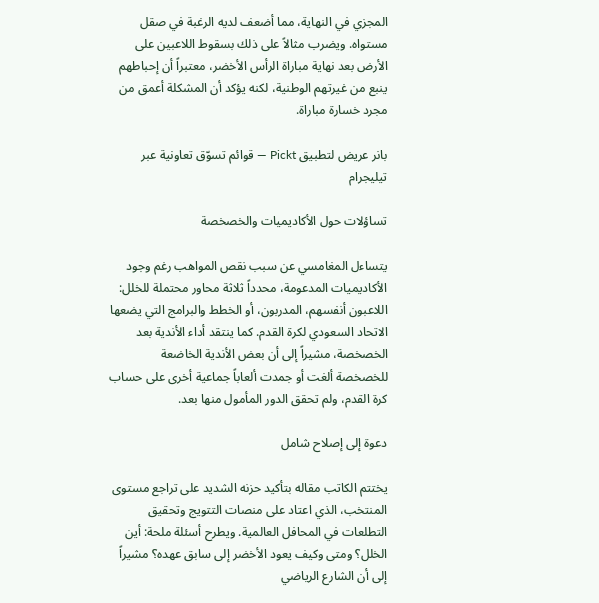المجزي في النهاية، مما أضعف لديه الرغبة في صقل مستواه. ويضرب مثالاً على ذلك بسقوط اللاعبين على الأرض بعد نهاية مباراة الرأس الأخضر، معتبراً أن إحباطهم ينبع من غيرتهم الوطنية، لكنه يؤكد أن المشكلة أعمق من مجرد خسارة مباراة.

بانر عريض لتطبيق Pickt — قوائم تسوّق تعاونية عبر تيليجرام

تساؤلات حول الأكاديميات والخصخصة

يتساءل المغامسي عن سبب نقص المواهب رغم وجود الأكاديميات المدعومة، محدداً ثلاثة محاور محتملة للخلل: اللاعبون أنفسهم، المدربون، أو الخطط والبرامج التي يضعها الاتحاد السعودي لكرة القدم. كما ينتقد أداء الأندية بعد الخصخصة، مشيراً إلى أن بعض الأندية الخاضعة للخصخصة ألغت أو جمدت ألعاباً جماعية أخرى على حساب كرة القدم، ولم تحقق الدور المأمول منها بعد.

دعوة إلى إصلاح شامل

يختتم الكاتب مقاله بتأكيد حزنه الشديد على تراجع مستوى المنتخب، الذي اعتاد على منصات التتويج وتحقيق التطلعات في المحافل العالمية. ويطرح أسئلة ملحة: أين الخلل؟ ومتى وكيف يعود الأخضر إلى سابق عهده؟ مشيراً إلى أن الشارع الرياضي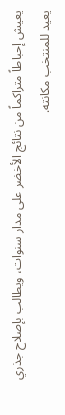يعيش إحباطاً متراكماً من نتائج الأخضر على مدار سنوات، ويطالب بإصلاح جذري يعيد للمنتخب مكانته.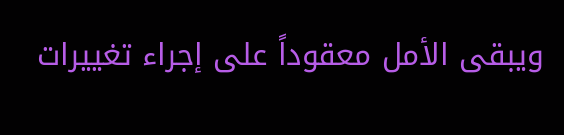ويبقى الأمل معقوداً على إجراء تغييرات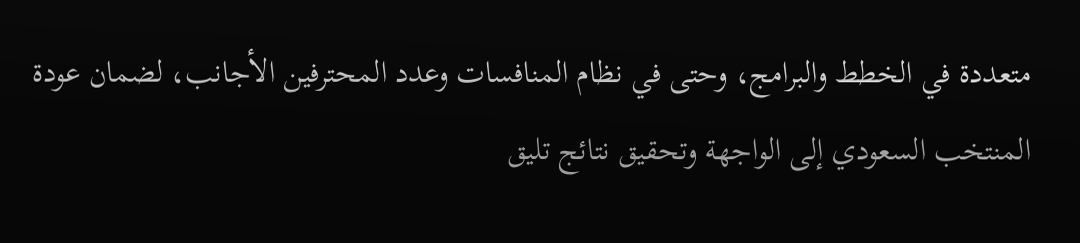متعددة في الخطط والبرامج، وحتى في نظام المنافسات وعدد المحترفين الأجانب، لضمان عودة المنتخب السعودي إلى الواجهة وتحقيق نتائج تليق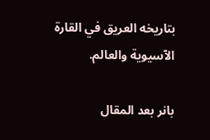بتاريخه العريق في القارة الآسيوية والعالم.

بانر بعد المقال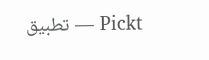Pickt — تطبيق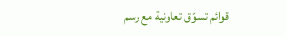قوائم تسوّق تعاونية مع رسم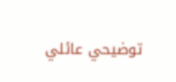توضيحي عائلي